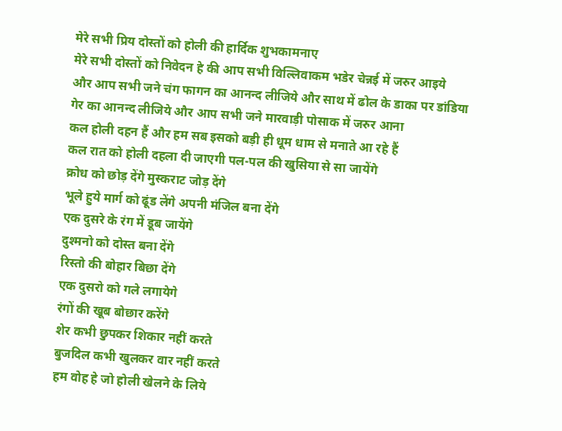मेरे सभी प्रिय दोस्तों को होली की हार्दिक शुभकामनाए
मेरे सभी दोस्तों को निवेदन हे की आप सभी विल्लिवाकम भडेर चेन्नई में जरुर आइये
और आप सभी जने चंग फागन का आनन्द लीजिये और साथ में ढोल के डाका पर डांडिया
गेर का आनन्द लीजिये और आप सभी जने मारवाड़ी पोसाक में जरुर आना
कल होली दहन हैं और हम सब इसको बड़ी ही धूम धाम से मनाते आ रहे हैं
कल रात को होली दहला दी जाएगी पल-पल की खुसिया से सा जायेंगे
क्रोध को छोड़ देंगे मुस्कराट जोड़ देंगे
भूले हुये मार्ग को ढूंड लेंगे अपनी मंजिल बना देंगे
एक दुसरे के रंग में डूब जायेंगे
दुश्मनो को दोस्त बना देंगे
रिस्तो की बोहार बिछा देंगे
एक दुसरो को गले लगायेगे
रंगों की खूब बोछार करेंगे
शेर कभी छुपकर शिकार नहीं करते
बुजदिल कभी खुलकर वार नहीं करते
हम वोह हे जो होली खेलने के लिये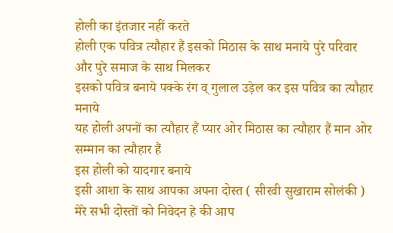होली का इंतजार नहीं करते
होली एक पवित्र त्यौहार हैं इसको मिठास के साथ मनाये पुरे परिवार और पुरे समाज के साथ मिलकर
इसको पवित्र बनाये पक्के रंग व् गुलाल उड़ेल कर इस पवित्र का त्यौहार मनाये
यह होली अपनों का त्यौहार हैं प्यार ओर मिठास का त्यौहार हैं मान ओर सम्मान का त्यौहार हैं
इस होली को यादगार बनाये
इसी आशा के साथ आपका अपना दोस्त ( सीरवी सुखाराम सोलंकी )
मेरे सभी दोस्तों को निवेदन हे की आप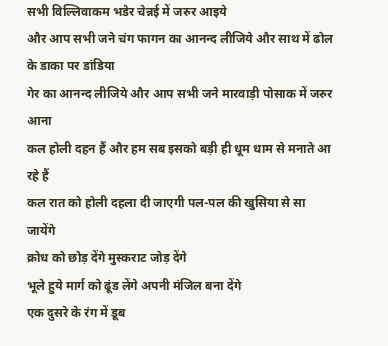सभी विल्लिवाकम भडेर चेन्नई में जरुर आइये
और आप सभी जने चंग फागन का आनन्द लीजिये और साथ में ढोल के डाका पर डांडिया
गेर का आनन्द लीजिये और आप सभी जने मारवाड़ी पोसाक में जरुर आना
कल होली दहन हैं और हम सब इसको बड़ी ही धूम धाम से मनाते आ रहे हैं
कल रात को होली दहला दी जाएगी पल-पल की खुसिया से सा जायेंगे
क्रोध को छोड़ देंगे मुस्कराट जोड़ देंगे
भूले हुये मार्ग को ढूंड लेंगे अपनी मंजिल बना देंगे
एक दुसरे के रंग में डूब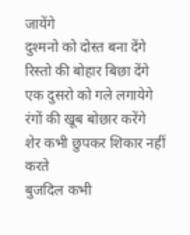जायेंगे
दुश्मनो को दोस्त बना देंगे
रिस्तो की बोहार बिछा देंगे
एक दुसरो को गले लगायेगे
रंगों की खूब बोछार करेंगे
शेर कभी छुपकर शिकार नहीं करते
बुजदिल कभी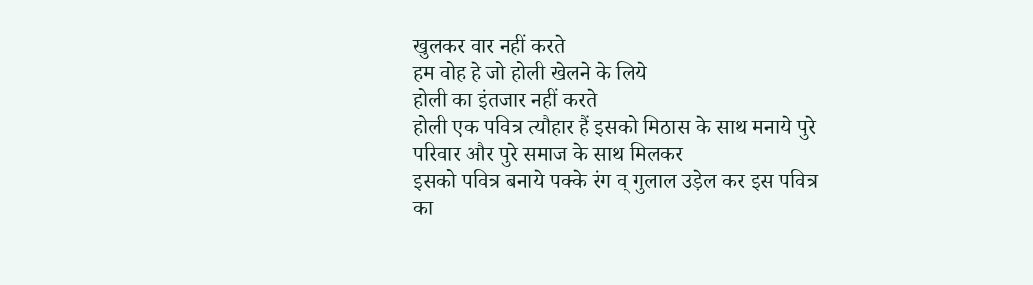खुलकर वार नहीं करते
हम वोह हे जो होली खेलने के लिये
होली का इंतजार नहीं करते
होली एक पवित्र त्यौहार हैं इसको मिठास के साथ मनाये पुरे परिवार और पुरे समाज के साथ मिलकर
इसको पवित्र बनाये पक्के रंग व् गुलाल उड़ेल कर इस पवित्र का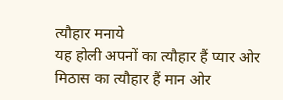त्यौहार मनाये
यह होली अपनों का त्यौहार हैं प्यार ओर मिठास का त्यौहार हैं मान ओर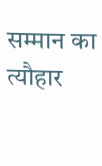सम्मान का त्यौहार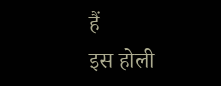हैं
इस होली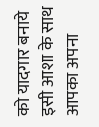को यादगार बनाये
इसी आशा के साथ आपका अपना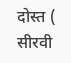दोस्त ( सीरवी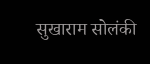सुखाराम सोलंकी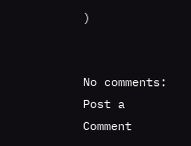)


No comments:
Post a Comment